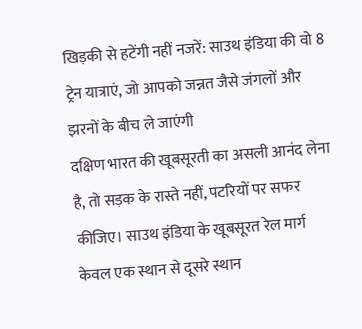खिड़की से हटेंगी नहीं नजरें: साउथ इंडिया की वो 8 ट्रेन यात्राएं, जो आपको जन्नत जैसे जंगलों और झरनों के बीच ले जाएंगी
दक्षिण भारत की खूबसूरती का असली आनंद लेना है, तो सड़क के रास्ते नहीं, पटरियों पर सफर कीजिए। साउथ इंडिया के खूबसूरत रेल मार्ग केवल एक स्थान से दूसरे स्थान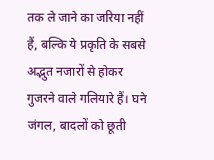तक ले जाने का जरिया नहीं हैं, बल्कि ये प्रकृति के सबसे अद्भुत नजारों से होकर गुजरने वाले गलियारे हैं। घने जंगल, बादलों को छूती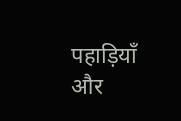पहाड़ियाँ और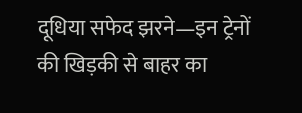दूधिया सफेद झरने—इन ट्रेनों की खिड़की से बाहर का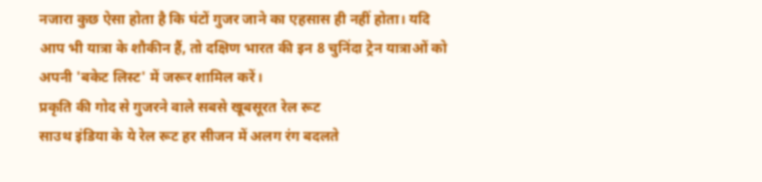नजारा कुछ ऐसा होता है कि घंटों गुजर जाने का एहसास ही नहीं होता। यदि आप भी यात्रा के शौकीन हैं, तो दक्षिण भारत की इन 8 चुनिंदा ट्रेन यात्राओं को अपनी 'बकेट लिस्ट' में जरूर शामिल करें।
प्रकृति की गोद से गुजरने वाले सबसे खूबसूरत रेल रूट
साउथ इंडिया के ये रेल रूट हर सीजन में अलग रंग बदलते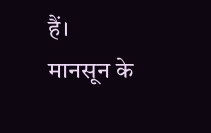हैं। मानसून के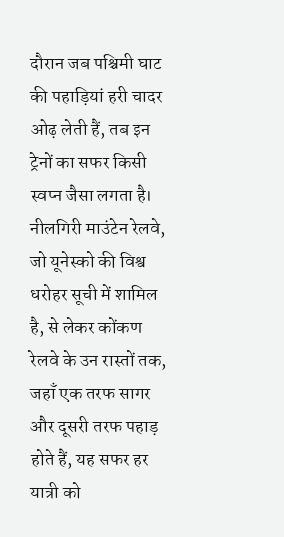दौरान जब पश्चिमी घाट की पहाड़ियां हरी चादर ओढ़ लेती हैं, तब इन ट्रेनों का सफर किसी स्वप्न जैसा लगता है। नीलगिरी माउंटेन रेलवे, जो यूनेस्को की विश्व धरोहर सूची में शामिल है, से लेकर कोंकण रेलवे के उन रास्तों तक, जहाँ एक तरफ सागर और दूसरी तरफ पहाड़ होते हैं, यह सफर हर यात्री को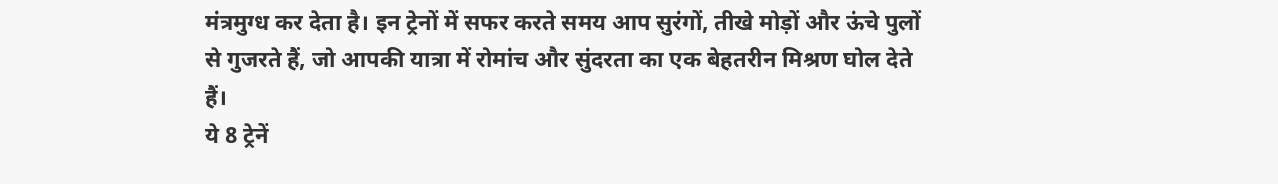मंत्रमुग्ध कर देता है। इन ट्रेनों में सफर करते समय आप सुरंगों, तीखे मोड़ों और ऊंचे पुलों से गुजरते हैं, जो आपकी यात्रा में रोमांच और सुंदरता का एक बेहतरीन मिश्रण घोल देते हैं।
ये 8 ट्रेनें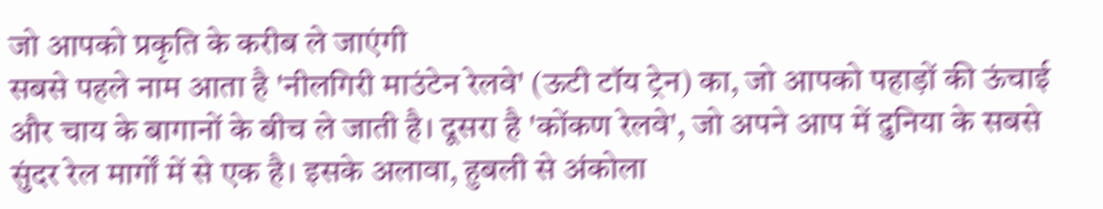जो आपको प्रकृति के करीब ले जाएंगी
सबसे पहले नाम आता है 'नीलगिरी माउंटेन रेलवे' (ऊटी टॉय ट्रेन) का, जो आपको पहाड़ों की ऊंचाई और चाय के बागानों के बीच ले जाती है। दूसरा है 'कोंकण रेलवे', जो अपने आप में दुनिया के सबसे सुंदर रेल मार्गों में से एक है। इसके अलावा, हुबली से अंकोला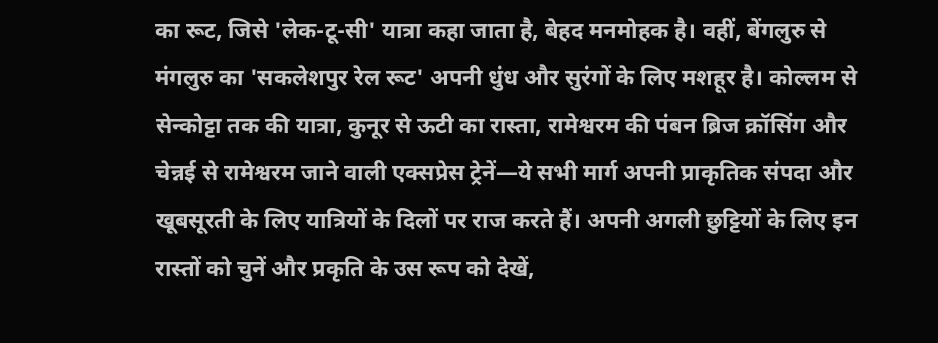का रूट, जिसे 'लेक-टू-सी' यात्रा कहा जाता है, बेहद मनमोहक है। वहीं, बेंगलुरु से मंगलुरु का 'सकलेशपुर रेल रूट' अपनी धुंध और सुरंगों के लिए मशहूर है। कोल्लम से सेन्कोट्टा तक की यात्रा, कुनूर से ऊटी का रास्ता, रामेश्वरम की पंबन ब्रिज क्रॉसिंग और चेन्नई से रामेश्वरम जाने वाली एक्सप्रेस ट्रेनें—ये सभी मार्ग अपनी प्राकृतिक संपदा और खूबसूरती के लिए यात्रियों के दिलों पर राज करते हैं। अपनी अगली छुट्टियों के लिए इन रास्तों को चुनें और प्रकृति के उस रूप को देखें,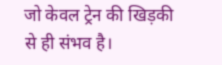जो केवल ट्रेन की खिड़की से ही संभव है।